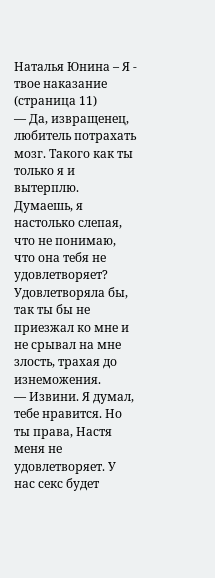Наталья Юнина – Я - твое наказание (страница 11)
— Да, извращенец, любитель потрахать мозг. Такого как ты только я и вытерплю. Думаешь, я настолько слепая, что не понимаю, что она тебя не удовлетворяет? Удовлетворяла бы, так ты бы не приезжал ко мне и не срывал на мне злость, трахая до изнеможения.
— Извини. Я думал, тебе нравится. Но ты права, Настя меня не удовлетворяет. У нас секс будет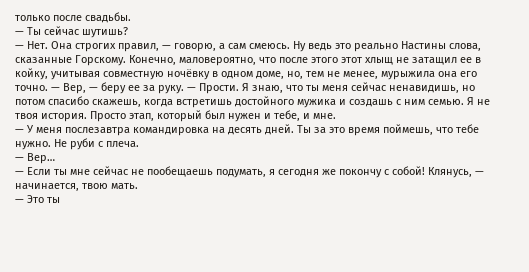только после свадьбы.
— Ты сейчас шутишь?
— Нет. Она строгих правил, — говорю, а сам смеюсь. Ну ведь это реально Настины слова, сказанные Горскому. Конечно, маловероятно, что после этого этот хлыщ не затащил ее в койку, учитывая совместную ночёвку в одном доме, но, тем не менее, мурыжила она его точно. — Вер, — беру ее за руку. — Прости. Я знаю, что ты меня сейчас ненавидишь, но потом спасибо скажешь, когда встретишь достойного мужика и создашь с ним семью. Я не твоя история. Просто этап, который был нужен и тебе, и мне.
— У меня послезавтра командировка на десять дней. Ты за это время поймешь, что тебе нужно. Не руби с плеча.
— Вер…
— Если ты мне сейчас не пообещаешь подумать, я сегодня же покончу с собой! Клянусь, — начинается, твою мать.
— Это ты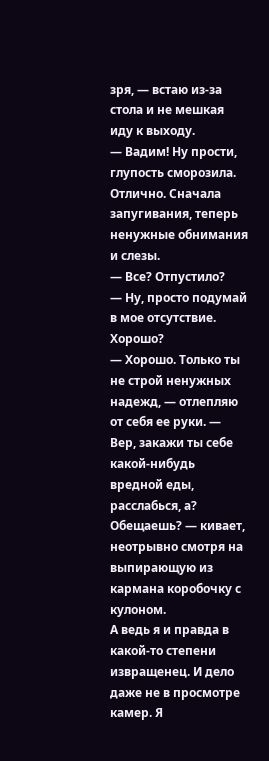зря, — встаю из-за стола и не мешкая иду к выходу.
— Вадим! Ну прости, глупость сморозила.
Отлично. Сначала запугивания, теперь ненужные обнимания и слезы.
— Все? Отпустило?
— Ну, просто подумай в мое отсутствие. Хорошо?
— Хорошо. Только ты не строй ненужных надежд, — отлепляю от себя ее руки. — Вер, закажи ты себе какой-нибудь вредной еды, расслабься, а? Обещаешь? — кивает, неотрывно смотря на выпирающую из кармана коробочку с кулоном.
А ведь я и правда в какой-то степени извращенец. И дело даже не в просмотре камер. Я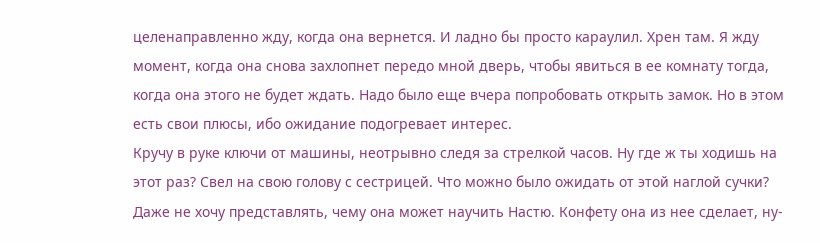целенаправленно жду, когда она вернется. И ладно бы просто караулил. Хрен там. Я жду момент, когда она снова захлопнет передо мной дверь, чтобы явиться в ее комнату тогда, когда она этого не будет ждать. Надо было еще вчера попробовать открыть замок. Но в этом есть свои плюсы, ибо ожидание подогревает интерес.
Кручу в руке ключи от машины, неотрывно следя за стрелкой часов. Ну где ж ты ходишь на этот раз? Свел на свою голову с сестрицей. Что можно было ожидать от этой наглой сучки? Даже не хочу представлять, чему она может научить Настю. Конфету она из нее сделает, ну-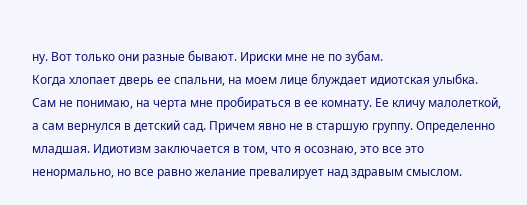ну. Вот только они разные бывают. Ириски мне не по зубам.
Когда хлопает дверь ее спальни, на моем лице блуждает идиотская улыбка. Сам не понимаю, на черта мне пробираться в ее комнату. Ее кличу малолеткой, а сам вернулся в детский сад. Причем явно не в старшую группу. Определенно младшая. Идиотизм заключается в том, что я осознаю, это все это ненормально, но все равно желание превалирует над здравым смыслом.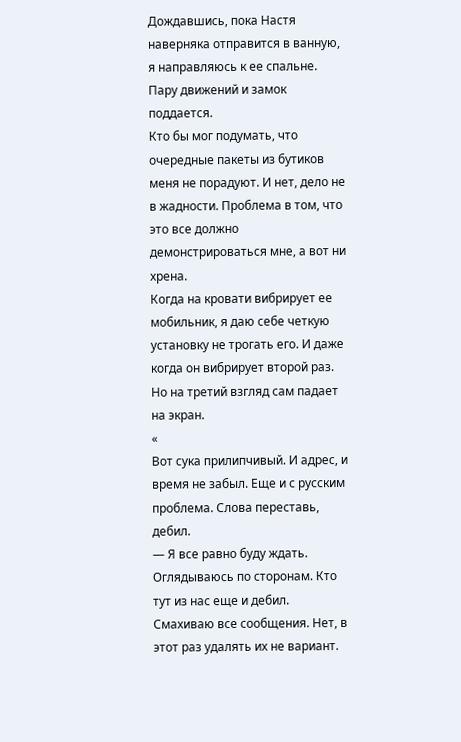Дождавшись, пока Настя наверняка отправится в ванную, я направляюсь к ее спальне. Пару движений и замок поддается.
Кто бы мог подумать, что очередные пакеты из бутиков меня не порадуют. И нет, дело не в жадности. Проблема в том, что это все должно демонстрироваться мне, а вот ни хрена.
Когда на кровати вибрирует ее мобильник, я даю себе четкую установку не трогать его. И даже когда он вибрирует второй раз. Но на третий взгляд сам падает на экран.
«
Вот сука прилипчивый. И адрес, и время не забыл. Еще и с русским проблема. Слова переставь, дебил.
— Я все равно буду ждать.
Оглядываюсь по сторонам. Кто тут из нас еще и дебил. Смахиваю все сообщения. Нет, в этот раз удалять их не вариант.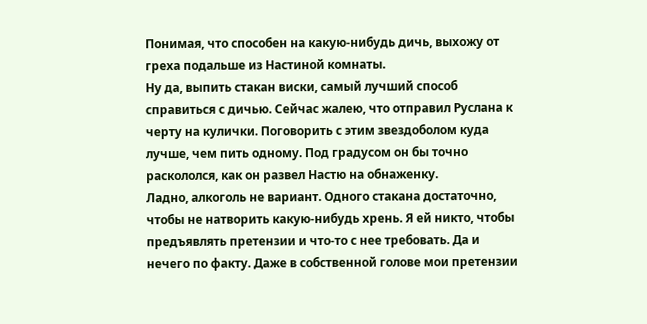Понимая, что способен на какую-нибудь дичь, выхожу от греха подальше из Настиной комнаты.
Ну да, выпить стакан виски, самый лучший способ справиться с дичью. Сейчас жалею, что отправил Руслана к черту на кулички. Поговорить с этим звездоболом куда лучше, чем пить одному. Под градусом он бы точно раскололся, как он развел Настю на обнаженку.
Ладно, алкоголь не вариант. Одного стакана достаточно, чтобы не натворить какую-нибудь хрень. Я ей никто, чтобы предъявлять претензии и что-то с нее требовать. Да и нечего по факту. Даже в собственной голове мои претензии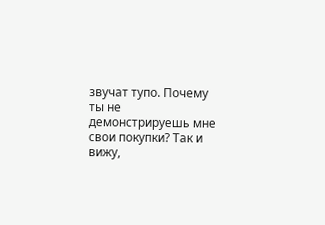звучат тупо. Почему ты не демонстрируешь мне свои покупки? Так и вижу,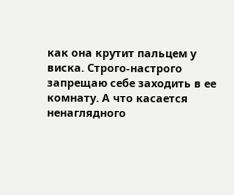как она крутит пальцем у виска. Строго-настрого запрещаю себе заходить в ее комнату. А что касается ненаглядного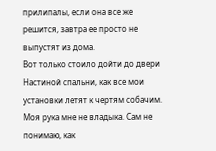прилипалы, если она все же решится, завтра ее просто не выпустят из дома.
Вот только стоило дойти до двери Настиной спальни, как все мои установки летят к чертям собачим. Моя рука мне не владыка. Сам не понимаю, как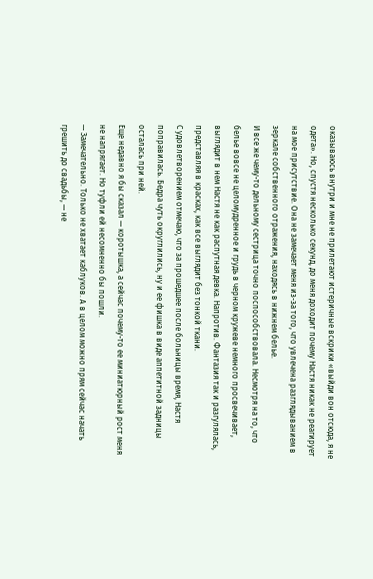оказываюсь внутри и мне не прилетают истеричные вскрики «выйди вон отсюда, я не одета». Но, спустя несколько секунд, до меня доходит почему Настя никак не реагирует на мое присутствие. Она не замечает меня из-за того, что увлечена разглядыванием в зеркале собственного отражения, находясь в нижнем белье.
И все же чему-то дельному сестрица точно поспособствовала. Несмотря на то, что белье вовсе не целомудренное и грудь в черном кружеве немного просвечивает, выглядит в нем Настя не как распутная девка. Напротив. Фантазия так и разгулялась, представляя в красках, как все выглядит без тонкой ткани.
С удовлетворением отмечаю, что за прошедшее после больницы время, Настя поправилась. Бедра чуть округлились, ну и ее фишка в виде аппетитной задницы осталась при ней.
Еще недавно я бы сказал — коротышка, а сейчас почему-то ее миниатюрный рост меня не напрягает. Но туфли ей несомненно бы пошли.
— Замечательно. Только не хватает каблуков. А в целом можно прям сейчас начать грешить до свадьбы, — не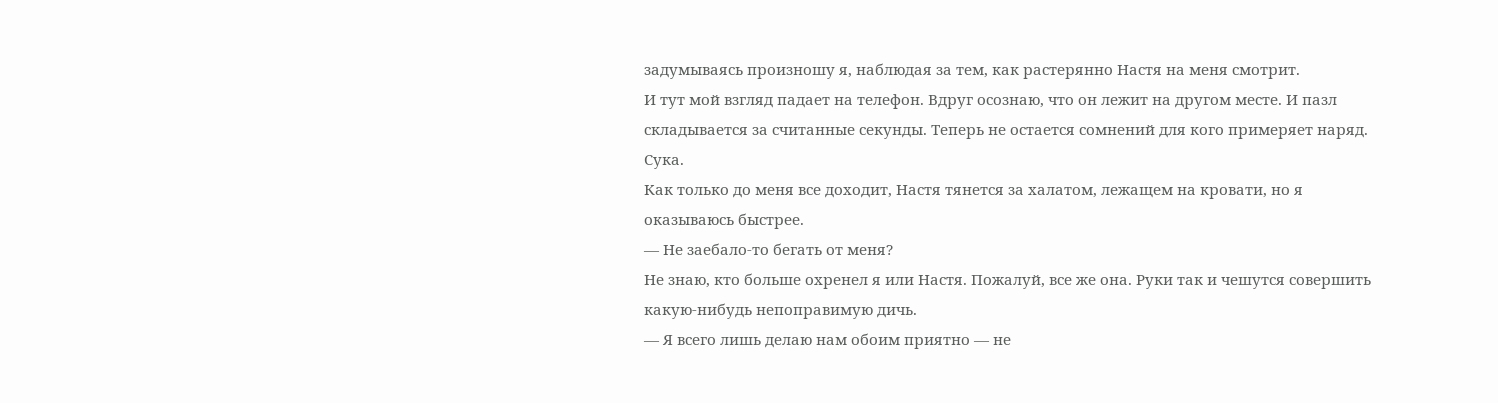задумываясь произношу я, наблюдая за тем, как растерянно Настя на меня смотрит.
И тут мой взгляд падает на телефон. Вдруг осознаю, что он лежит на другом месте. И пазл складывается за считанные секунды. Теперь не остается сомнений для кого примеряет наряд. Сука.
Как только до меня все доходит, Настя тянется за халатом, лежащем на кровати, но я оказываюсь быстрее.
— Не заебало-то бегать от меня?
Не знаю, кто больше охренел я или Настя. Пожалуй, все же она. Руки так и чешутся совершить какую-нибудь непоправимую дичь.
— Я всего лишь делаю нам обоим приятно — не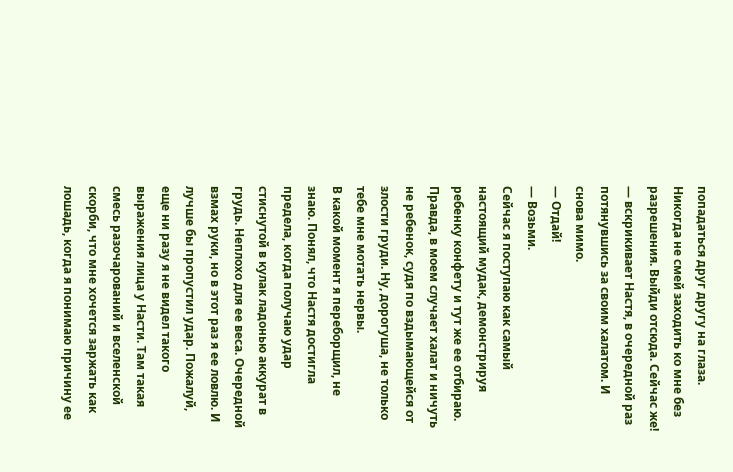попадаться друг другу на глаза. Никогда не смей заходить ко мне без разрешения. Выйди отсюда. Сейчас же! — вскрикивает Настя, в очередной раз потянувшись за своим халатом. И снова мимо.
— Отдай!
— Возьми.
Сейчас я поступаю как самый настоящий мудак, демонстрируя ребенку конфету и тут же ее отбираю. Правда, в моем случает халат и ничуть не ребенок, судя по вздымающейся от злости груди. Ну, дорогуша, не только тебе мне мотать нервы.
В какой момент я переборщил, не знаю. Понял, что Настя достигла предела, когда получаю удар стиснутой в кулак ладонью аккурат в грудь. Неплохо для ее веса. Очередной взмах руки, но в этот раз я ее ловлю. И лучше бы пропустил удар. Пожалуй, еще ни разу я не видел такого выражения лица у Насти. Там такая смесь разочарований и вселенской скорби, что мне хочется заржать как лошадь, когда я понимаю причину ее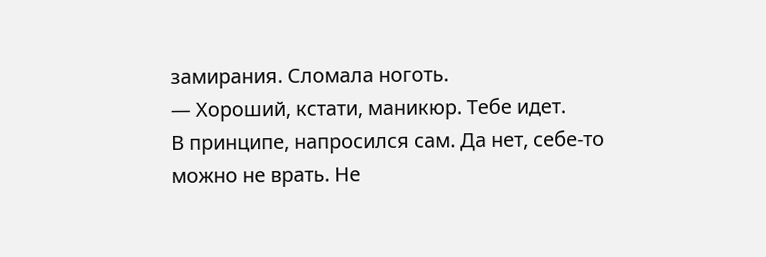замирания. Сломала ноготь.
— Хороший, кстати, маникюр. Тебе идет.
В принципе, напросился сам. Да нет, себе-то можно не врать. Не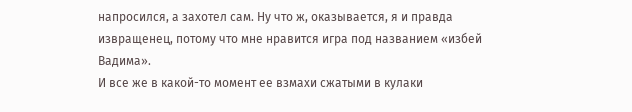напросился, а захотел сам. Ну что ж, оказывается, я и правда извращенец, потому что мне нравится игра под названием «избей Вадима».
И все же в какой-то момент ее взмахи сжатыми в кулаки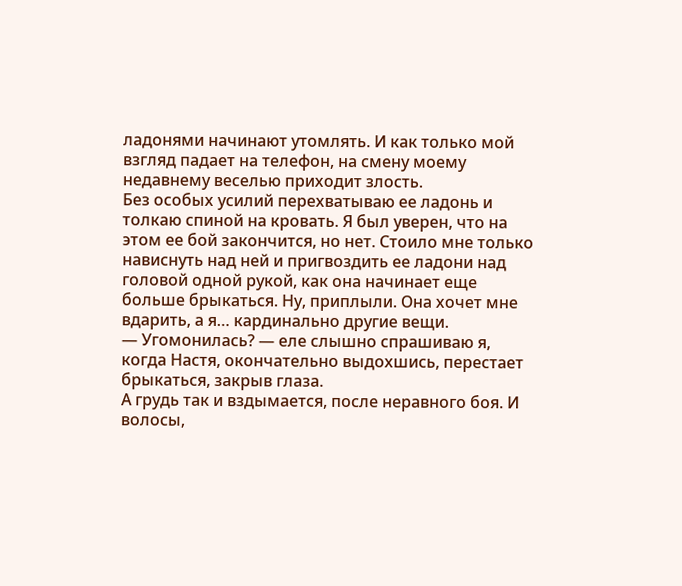ладонями начинают утомлять. И как только мой взгляд падает на телефон, на смену моему недавнему веселью приходит злость.
Без особых усилий перехватываю ее ладонь и толкаю спиной на кровать. Я был уверен, что на этом ее бой закончится, но нет. Стоило мне только нависнуть над ней и пригвоздить ее ладони над головой одной рукой, как она начинает еще больше брыкаться. Ну, приплыли. Она хочет мне вдарить, а я… кардинально другие вещи.
— Угомонилась? — еле слышно спрашиваю я, когда Настя, окончательно выдохшись, перестает брыкаться, закрыв глаза.
А грудь так и вздымается, после неравного боя. И волосы,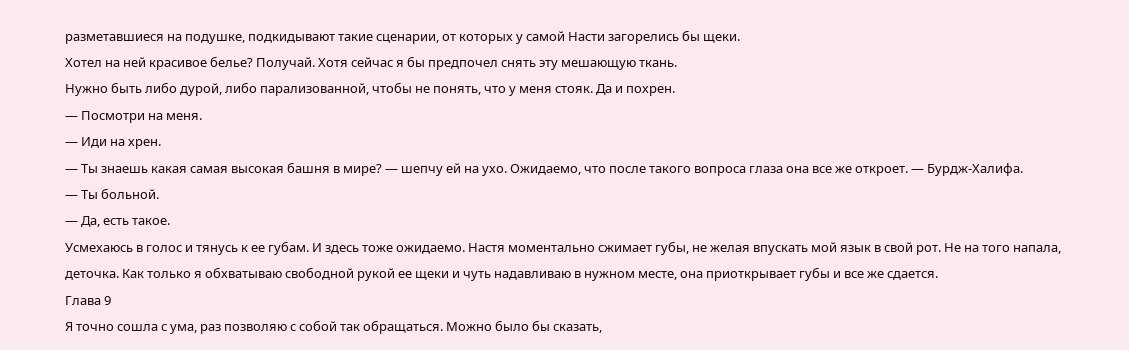разметавшиеся на подушке, подкидывают такие сценарии, от которых у самой Насти загорелись бы щеки.
Хотел на ней красивое белье? Получай. Хотя сейчас я бы предпочел снять эту мешающую ткань.
Нужно быть либо дурой, либо парализованной, чтобы не понять, что у меня стояк. Да и похрен.
— Посмотри на меня.
— Иди на хрен.
— Ты знаешь какая самая высокая башня в мире? — шепчу ей на ухо. Ожидаемо, что после такого вопроса глаза она все же откроет. — Бурдж-Халифа.
— Ты больной.
— Да, есть такое.
Усмехаюсь в голос и тянусь к ее губам. И здесь тоже ожидаемо. Настя моментально сжимает губы, не желая впускать мой язык в свой рот. Не на того напала, деточка. Как только я обхватываю свободной рукой ее щеки и чуть надавливаю в нужном месте, она приоткрывает губы и все же сдается.
Глава 9
Я точно сошла с ума, раз позволяю с собой так обращаться. Можно было бы сказать,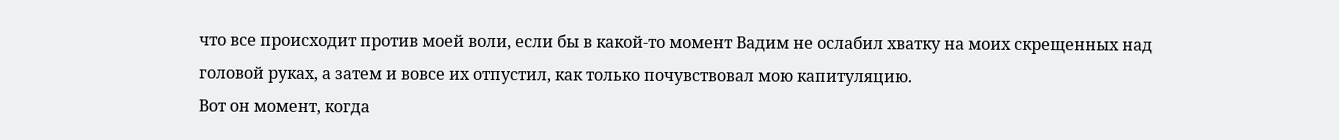что все происходит против моей воли, если бы в какой-то момент Вадим не ослабил хватку на моих скрещенных над головой руках, а затем и вовсе их отпустил, как только почувствовал мою капитуляцию.
Вот он момент, когда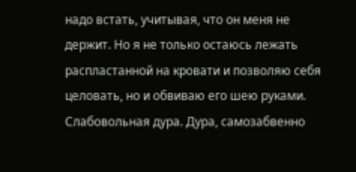надо встать, учитывая, что он меня не держит. Но я не только остаюсь лежать распластанной на кровати и позволяю себя целовать, но и обвиваю его шею руками. Слабовольная дура. Дура, самозабвенно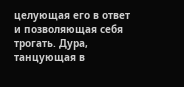целующая его в ответ и позволяющая себя трогать. Дура, танцующая в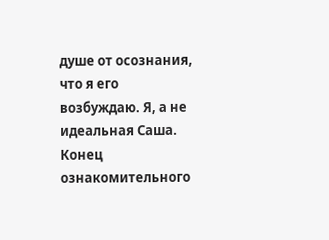душе от осознания, что я его возбуждаю. Я, а не идеальная Саша.
Конец ознакомительного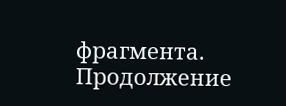фрагмента.
Продолжение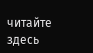читайте здесь